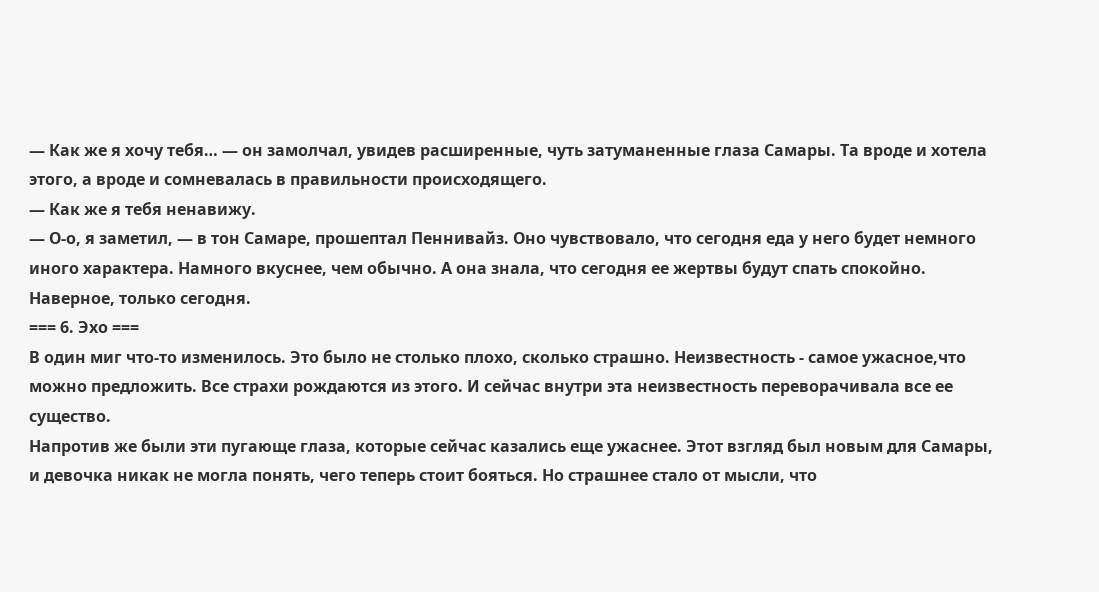— Как же я хочу тебя… — он замолчал, увидев расширенные, чуть затуманенные глаза Самары. Та вроде и хотела этого, а вроде и сомневалась в правильности происходящего.
— Как же я тебя ненавижу.
— О-о, я заметил, — в тон Самаре, прошептал Пеннивайз. Оно чувствовало, что сегодня еда у него будет немного иного характера. Намного вкуснее, чем обычно. А она знала, что сегодня ее жертвы будут спать спокойно. Наверное, только сегодня.
=== 6. Эхо ===
В один миг что-то изменилось. Это было не столько плохо, сколько страшно. Неизвестность - самое ужасное,что можно предложить. Все страхи рождаются из этого. И сейчас внутри эта неизвестность переворачивала все ее существо.
Напротив же были эти пугающе глаза, которые сейчас казались еще ужаснее. Этот взгляд был новым для Самары, и девочка никак не могла понять, чего теперь стоит бояться. Но страшнее стало от мысли, что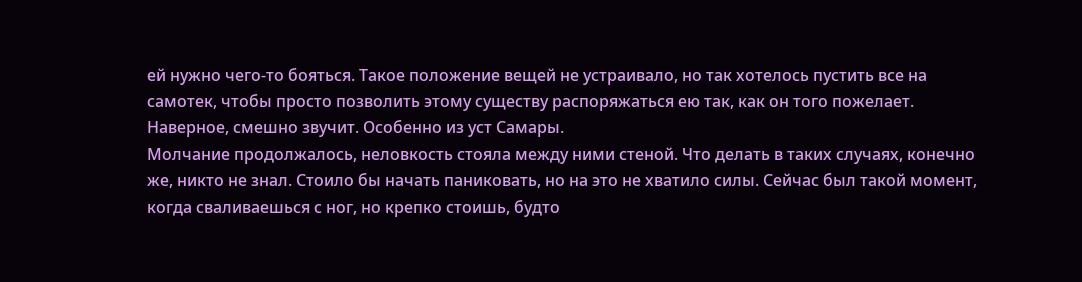ей нужно чего-то бояться. Такое положение вещей не устраивало, но так хотелось пустить все на самотек, чтобы просто позволить этому существу распоряжаться ею так, как он того пожелает. Наверное, смешно звучит. Особенно из уст Самары.
Молчание продолжалось, неловкость стояла между ними стеной. Что делать в таких случаях, конечно же, никто не знал. Стоило бы начать паниковать, но на это не хватило силы. Сейчас был такой момент, когда сваливаешься с ног, но крепко стоишь, будто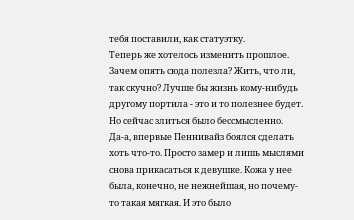тебя поставили, как статуэтку.
Теперь же хотелось изменить прошлое. Зачем опять сюда полезла? Жить, что ли, так скучно? Лучше бы жизнь кому-нибудь другому портила - это и то полезнее будет. Но сейчас злиться было бессмысленно.
Да-а, впервые Пеннивайз боялся сделать хоть что-то. Просто замер и лишь мыслями снова прикасаться к девушке. Кожа у нее была, конечно, не нежнейшая, но почему-то такая мягкая. И это было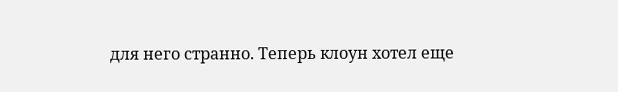для него странно. Теперь клоун хотел еще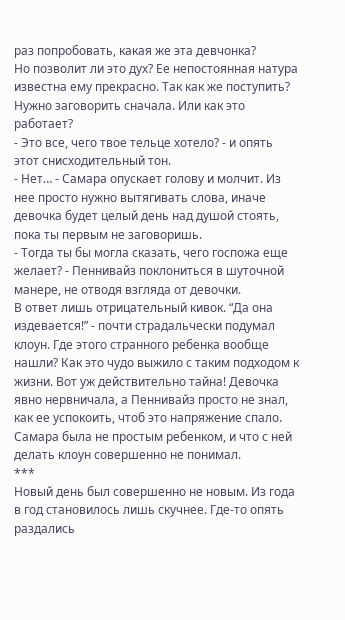раз попробовать, какая же эта девчонка?
Но позволит ли это дух? Ее непостоянная натура известна ему прекрасно. Так как же поступить? Нужно заговорить сначала. Или как это работает?
- Это все, чего твое тельце хотело? - и опять этот снисходительный тон.
- Нет… - Самара опускает голову и молчит. Из нее просто нужно вытягивать слова, иначе девочка будет целый день над душой стоять, пока ты первым не заговоришь.
- Тогда ты бы могла сказать, чего госпожа еще желает? - Пеннивайз поклониться в шуточной манере, не отводя взгляда от девочки.
В ответ лишь отрицательный кивок. “Да она издевается!” - почти страдальчески подумал клоун. Где этого странного ребенка вообще нашли? Как это чудо выжило с таким подходом к жизни. Вот уж действительно тайна! Девочка явно нервничала, а Пеннивайз просто не знал, как ее успокоить, чтоб это напряжение спало. Самара была не простым ребенком, и что с ней делать клоун совершенно не понимал.
***
Новый день был совершенно не новым. Из года в год становилось лишь скучнее. Где-то опять раздались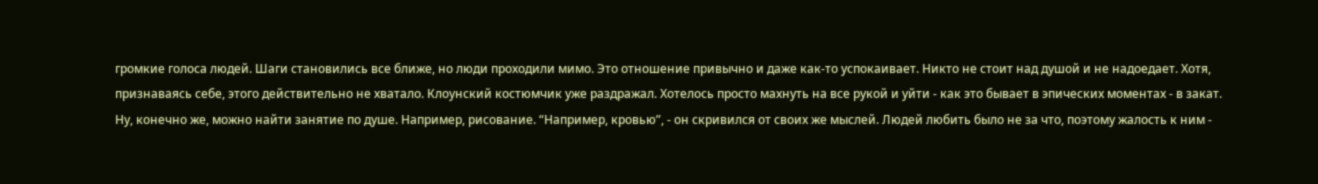громкие голоса людей. Шаги становились все ближе, но люди проходили мимо. Это отношение привычно и даже как-то успокаивает. Никто не стоит над душой и не надоедает. Хотя, признаваясь себе, этого действительно не хватало. Клоунский костюмчик уже раздражал. Хотелось просто махнуть на все рукой и уйти - как это бывает в эпических моментах - в закат.
Ну, конечно же, можно найти занятие по душе. Например, рисование. “Например, кровью”, - он скривился от своих же мыслей. Людей любить было не за что, поэтому жалость к ним -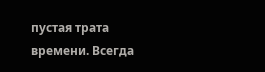пустая трата времени. Всегда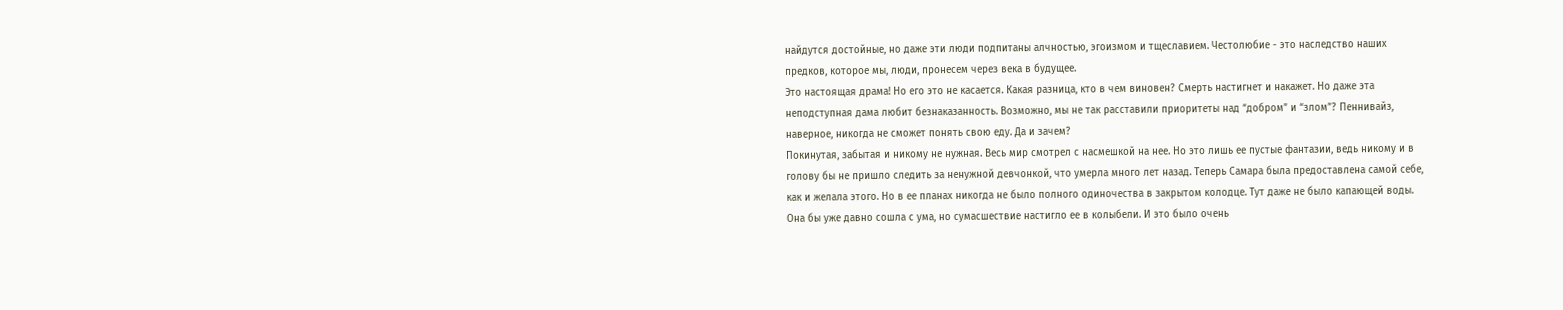найдутся достойные, но даже эти люди подпитаны алчностью, эгоизмом и тщеславием. Честолюбие - это наследство наших предков, которое мы, люди, пронесем через века в будущее.
Это настоящая драма! Но его это не касается. Какая разница, кто в чем виновен? Смерть настигнет и накажет. Но даже эта неподступная дама любит безнаказанность. Возможно, мы не так расставили приоритеты над “добром” и “злом”? Пеннивайз, наверное, никогда не сможет понять свою еду. Да и зачем?
Покинутая, забытая и никому не нужная. Весь мир смотрел с насмешкой на нее. Но это лишь ее пустые фантазии, ведь никому и в голову бы не пришло следить за ненужной девчонкой, что умерла много лет назад. Теперь Самара была предоставлена самой себе, как и желала этого. Но в ее планах никогда не было полного одиночества в закрытом колодце. Тут даже не было капающей воды. Она бы уже давно сошла с ума, но сумасшествие настигло ее в колыбели. И это было очень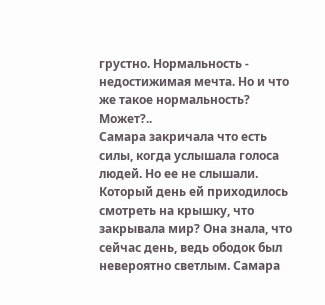грустно. Нормальность - недостижимая мечта. Но и что же такое нормальность? Может?..
Самара закричала что есть силы, когда услышала голоса людей. Но ее не слышали. Который день ей приходилось смотреть на крышку, что закрывала мир? Она знала, что сейчас день, ведь ободок был невероятно светлым. Самара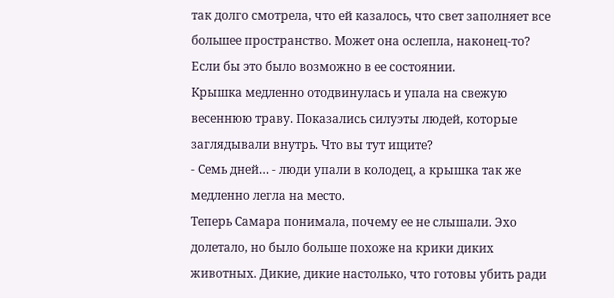так долго смотрела, что ей казалось, что свет заполняет все большее пространство. Может она ослепла, наконец-то? Если бы это было возможно в ее состоянии.
Крышка медленно отодвинулась и упала на свежую весеннюю траву. Показались силуэты людей, которые заглядывали внутрь. Что вы тут ищите?
- Семь дней… - люди упали в колодец, а крышка так же медленно легла на место.
Теперь Самара понимала, почему ее не слышали. Эхо долетало, но было больше похоже на крики диких животных. Дикие, дикие настолько, что готовы убить ради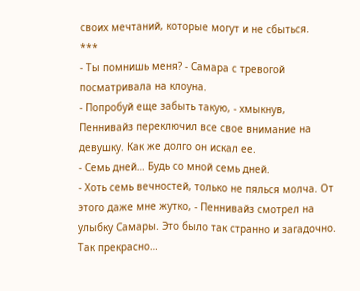своих мечтаний, которые могут и не сбыться.
***
- Ты помнишь меня? - Самара с тревогой посматривала на клоуна.
- Попробуй еще забыть такую, - хмыкнув, Пеннивайз переключил все свое внимание на девушку. Как же долго он искал ее.
- Семь дней… Будь со мной семь дней.
- Хоть семь вечностей, только не пялься молча. От этого даже мне жутко, - Пеннивайз смотрел на улыбку Самары. Это было так странно и загадочно. Так прекрасно…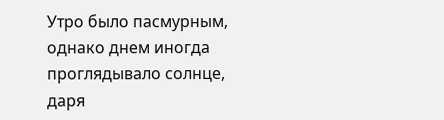Утро было пасмурным, однако днем иногда проглядывало солнце, даря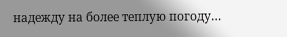надежду на более теплую погоду…